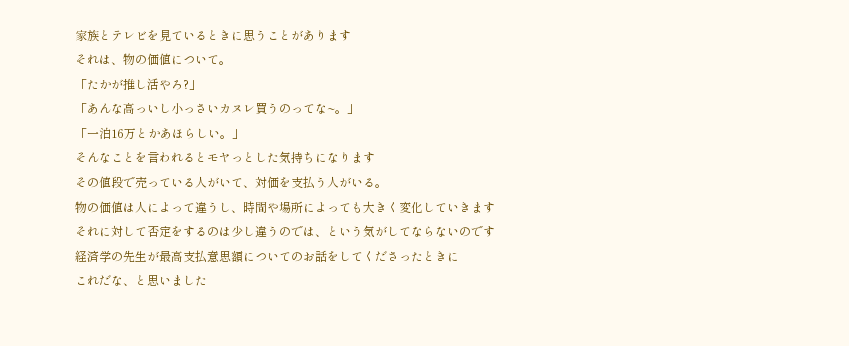家族とテレビを見ているときに思うことがあります
それは、物の価値について。
「たかが推し活やろ?」
「あんな高っいし小っさいカヌレ買うのってな~。」
「一泊16万とかあほらしい。」
そんなことを言われるとモヤっとした気持ちになります
その値段で売っている人がいて、対価を支払う人がいる。
物の価値は人によって違うし、時間や場所によっても大きく変化していきます
それに対して否定をするのは少し違うのでは、という気がしてならないのです
経済学の先生が最高支払意思額についてのお話をしてくださったときに
これだな、と思いました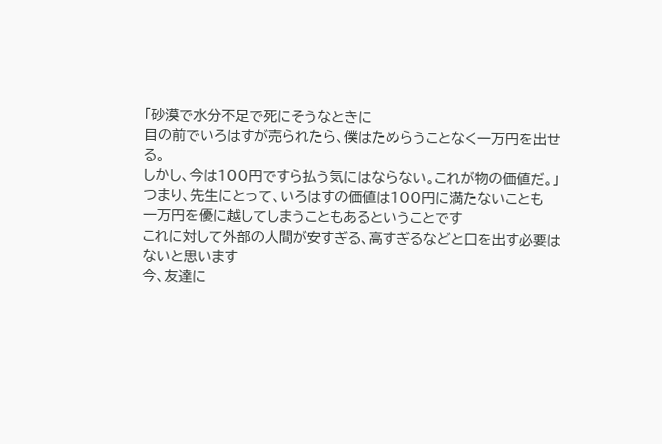「砂漠で水分不足で死にそうなときに
目の前でいろはすが売られたら、僕はためらうことなく一万円を出せる。
しかし、今は100円ですら払う気にはならない。これが物の価値だ。」
つまり、先生にとって、いろはすの価値は100円に満たないことも
一万円を優に越してしまうこともあるということです
これに対して外部の人間が安すぎる、高すぎるなどと口を出す必要はないと思います
今、友達に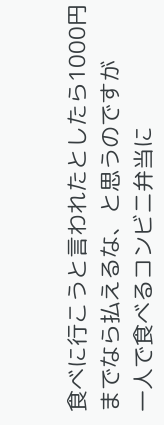食べに行こうと言われたとしたら1000円までなら払えるな、と思うのですが
一人で食べるコンビニ弁当に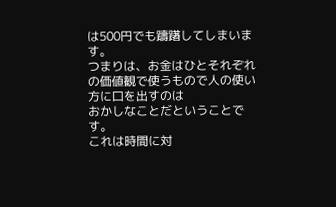は500円でも躊躇してしまいます。
つまりは、お金はひとそれぞれの価値観で使うもので人の使い方に口を出すのは
おかしなことだということです。
これは時間に対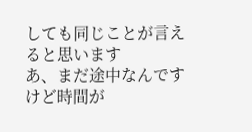しても同じことが言えると思います
あ、まだ途中なんですけど時間が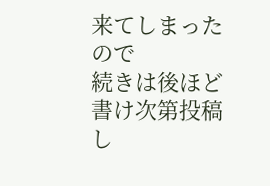来てしまったので
続きは後ほど書け次第投稿し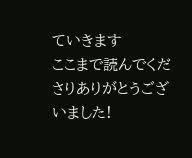ていきます
ここまで読んでくださりありがとうございました!